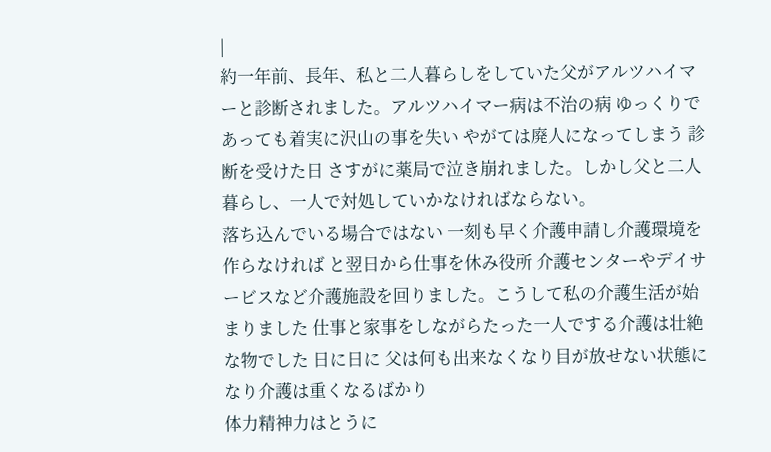|
約一年前、長年、私と二人暮らしをしていた父がアルツハイマーと診断されました。アルツハイマー病は不治の病 ゆっくりであっても着実に沢山の事を失い やがては廃人になってしまう 診断を受けた日 さすがに薬局で泣き崩れました。しかし父と二人暮らし、一人で対処していかなければならない。
落ち込んでいる場合ではない 一刻も早く介護申請し介護環境を作らなければ と翌日から仕事を休み役所 介護センターやデイサービスなど介護施設を回りました。こうして私の介護生活が始まりました 仕事と家事をしながらたった一人でする介護は壮絶な物でした 日に日に 父は何も出来なくなり目が放せない状態になり介護は重くなるばかり
体力精神力はとうに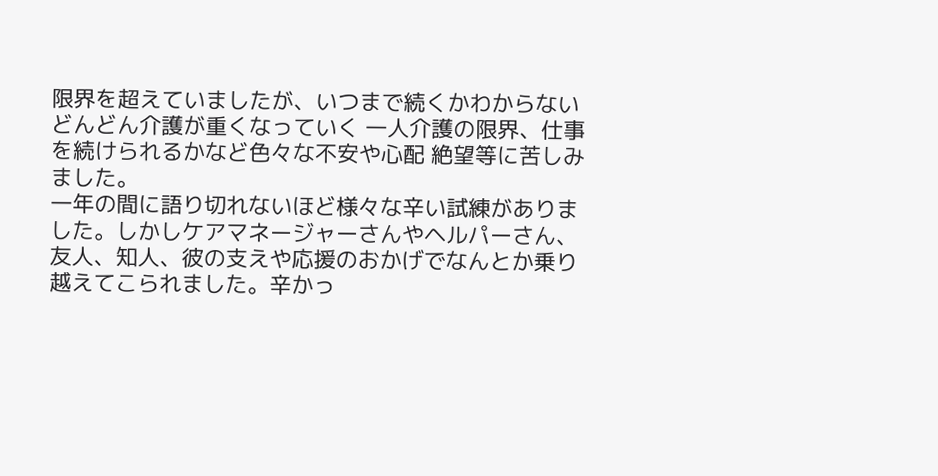限界を超えていましたが、いつまで続くかわからない どんどん介護が重くなっていく 一人介護の限界、仕事を続けられるかなど色々な不安や心配 絶望等に苦しみました。
一年の間に語り切れないほど様々な辛い試練がありました。しかしケアマネージャーさんやヘルパーさん、友人、知人、彼の支えや応援のおかげでなんとか乗り越えてこられました。辛かっ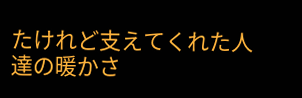たけれど支えてくれた人達の暖かさ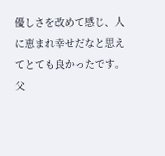優しさを改めて感じ、人に恵まれ幸せだなと思えてとても良かったです。
父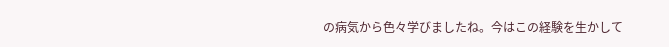の病気から色々学びましたね。今はこの経験を生かして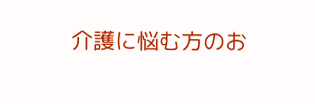介護に悩む方のお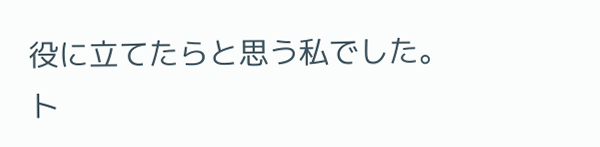役に立てたらと思う私でした。
ト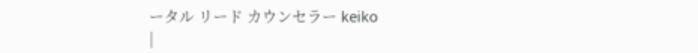ータル リード カウンセラー keiko
|